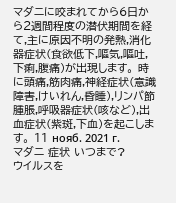マダニに咬まれてから6日から2週間程度の潜伏期間を経て,主に原因不明の発熱,消化器症状(食欲低下,嘔気,嘔吐,下痢,腹痛)が出現します。 時に頭痛,筋肉痛,神経症状(意識障害,けいれん,昏睡),リンパ節腫脹,呼吸器症状(咳など),出血症状(紫斑,下血)を起こします。 11 нояб. 2021 г.
マダニ 症状 いつまで?
ウイルスを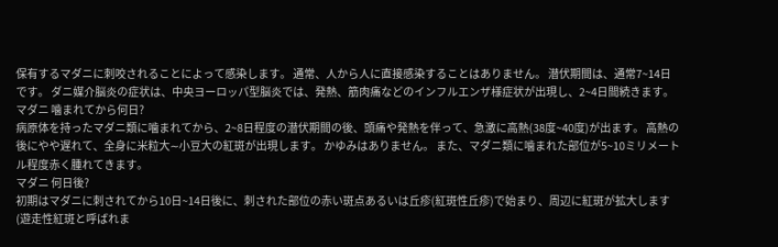保有するマダニに刺咬されることによって感染します。 通常、人から人に直接感染することはありません。 潜伏期間は、通常7~14日です。 ダニ媒介脳炎の症状は、中央ヨーロッパ型脳炎では、発熱、筋肉痛などのインフルエンザ様症状が出現し、2~4日間続きます。
マダニ 噛まれてから何日?
病原体を持ったマダニ類に噛まれてから、2~8日程度の潜伏期間の後、頭痛や発熱を伴って、急激に高熱(38度~40度)が出ます。 高熱の後にやや遅れて、全身に米粒大∼小豆大の紅斑が出現します。 かゆみはありません。 また、マダニ類に噛まれた部位が5~10ミリメートル程度赤く腫れてきます。
マダニ 何日後?
初期はマダニに刺されてから10日~14日後に、刺された部位の赤い斑点あるいは丘疹(紅斑性丘疹)で始まり、周辺に紅斑が拡大します(遊走性紅斑と呼ばれま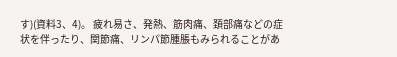す)(資料3、4)。 疲れ易さ、発熱、筋肉痛、頚部痛などの症状を伴ったり、関節痛、リンパ節腫脹もみられることがあ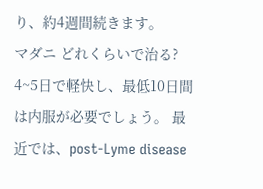り、約4週間続きます。
マダニ どれくらいで治る?
4~5日で軽快し、最低10日間は内服が必要でしょう。 最近では、post-Lyme disease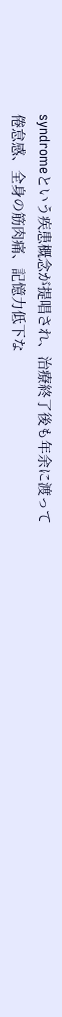syndromeという疾患概念が提唱され、治療終了後も年余に渡って倦怠感、全身の筋肉痛、記憶力低下な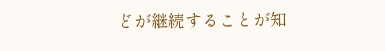どが継続することが知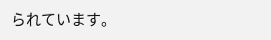られています。